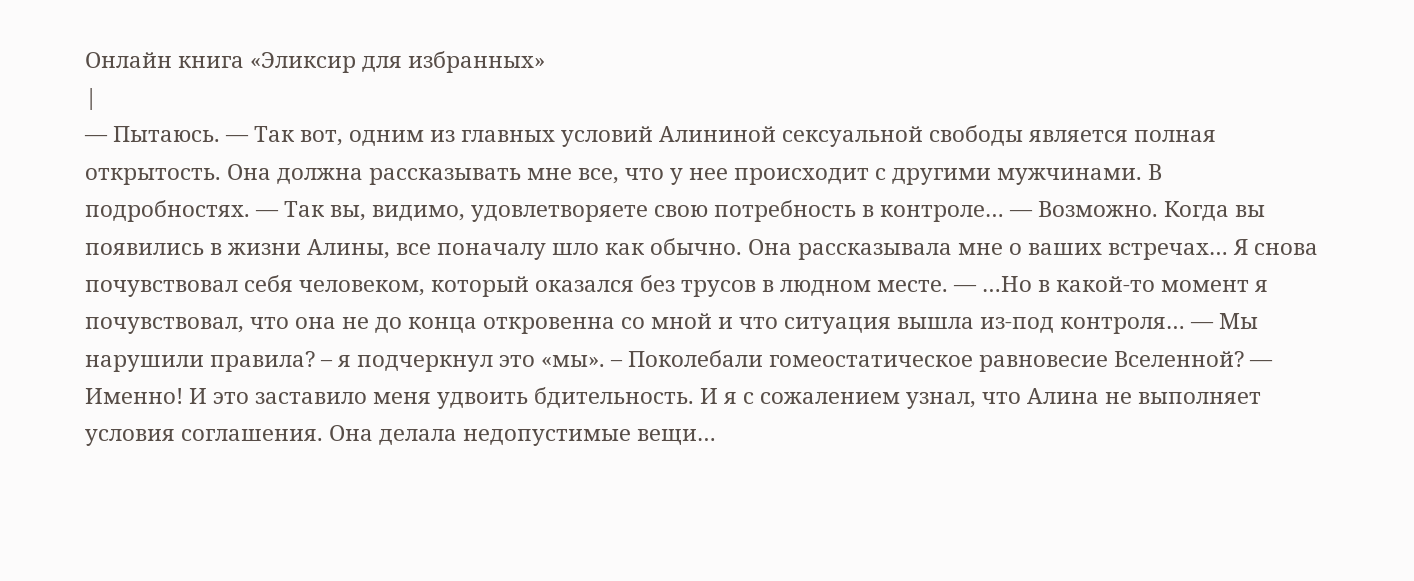Онлайн книга «Эликсир для избранных»
|
— Пытаюсь. — Так вот, одним из главных условий Алининой сексуальной свободы является полная открытость. Она должна рассказывать мне все, что у нее происходит с другими мужчинами. В подробностях. — Так вы, видимо, удовлетворяете свою потребность в контроле… — Возможно. Когда вы появились в жизни Алины, все поначалу шло как обычно. Она рассказывала мне о ваших встречах… Я снова почувствовал себя человеком, который оказался без трусов в людном месте. — …Но в какой-то момент я почувствовал, что она не до конца откровенна со мной и что ситуация вышла из-под контроля… — Мы нарушили правила? – я подчеркнул это «мы». – Поколебали гомеостатическое равновесие Вселенной? — Именно! И это заставило меня удвоить бдительность. И я с сожалением узнал, что Алина не выполняет условия соглашения. Она делала недопустимые вещи…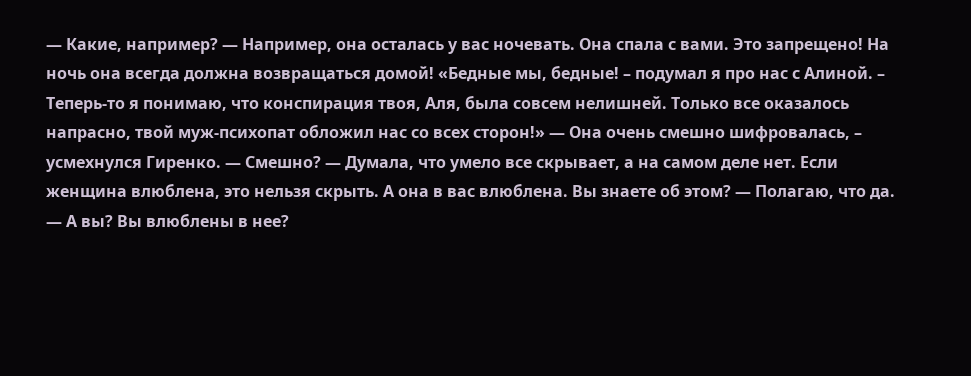— Какие, например? — Например, она осталась у вас ночевать. Она спала с вами. Это запрещено! На ночь она всегда должна возвращаться домой! «Бедные мы, бедные! – подумал я про нас с Алиной. – Теперь-то я понимаю, что конспирация твоя, Аля, была совсем нелишней. Только все оказалось напрасно, твой муж-психопат обложил нас со всех сторон!» — Она очень смешно шифровалась, – усмехнулся Гиренко. — Смешно? — Думала, что умело все скрывает, а на самом деле нет. Если женщина влюблена, это нельзя скрыть. А она в вас влюблена. Вы знаете об этом? — Полагаю, что да. — А вы? Вы влюблены в нее?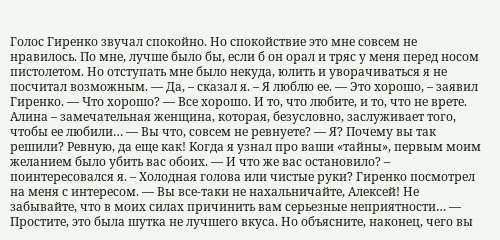Голос Гиренко звучал спокойно. Но спокойствие это мне совсем не нравилось. По мне, лучше было бы, если б он орал и тряс у меня перед носом пистолетом. Но отступать мне было некуда, юлить и уворачиваться я не посчитал возможным. — Да, – сказал я. – Я люблю ее. — Это хорошо, – заявил Гиренко. — Что хорошо? — Все хорошо. И то, что любите, и то, что не врете. Алина – замечательная женщина, которая, безусловно, заслуживает того, чтобы ее любили… — Вы что, совсем не ревнуете? — Я? Почему вы так решили? Ревную, да еще как! Когда я узнал про ваши «тайны», первым моим желанием было убить вас обоих. — И что же вас остановило? – поинтересовался я. – Холодная голова или чистые руки? Гиренко посмотрел на меня с интересом. — Вы все-таки не нахальничайте, Алексей! Не забывайте, что в моих силах причинить вам серьезные неприятности… — Простите, это была шутка не лучшего вкуса. Но объясните, наконец, чего вы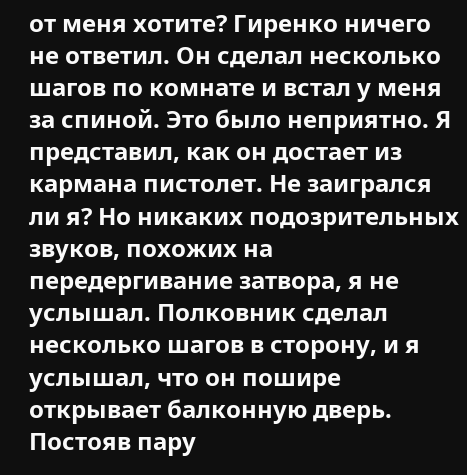от меня хотите? Гиренко ничего не ответил. Он сделал несколько шагов по комнате и встал у меня за спиной. Это было неприятно. Я представил, как он достает из кармана пистолет. Не заигрался ли я? Но никаких подозрительных звуков, похожих на передергивание затвора, я не услышал. Полковник сделал несколько шагов в сторону, и я услышал, что он пошире открывает балконную дверь. Постояв пару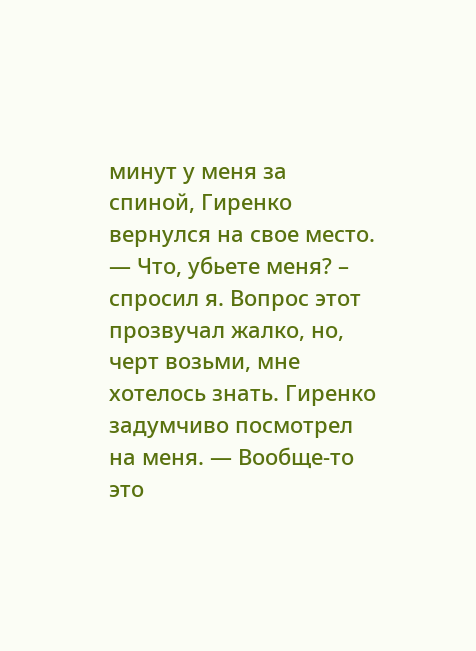минут у меня за спиной, Гиренко вернулся на свое место. — Что, убьете меня? – спросил я. Вопрос этот прозвучал жалко, но, черт возьми, мне хотелось знать. Гиренко задумчиво посмотрел на меня. — Вообще-то это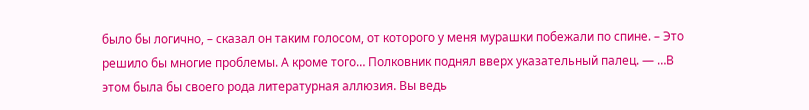было бы логично, – сказал он таким голосом, от которого у меня мурашки побежали по спине. – Это решило бы многие проблемы. А кроме того… Полковник поднял вверх указательный палец. — …В этом была бы своего рода литературная аллюзия. Вы ведь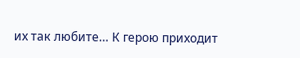их так любите… К герою приходит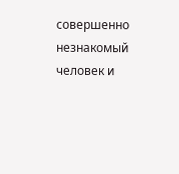совершенно незнакомый человек и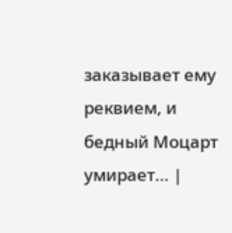заказывает ему реквием, и бедный Моцарт умирает… |